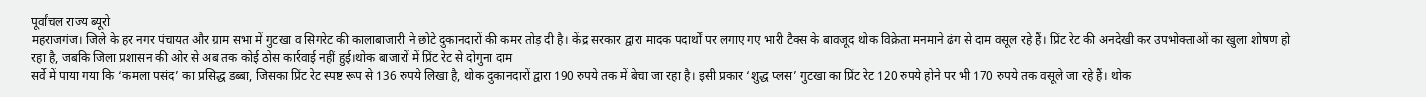पूर्वांचल राज्य ब्यूरो
महराजगंज। जिले के हर नगर पंचायत और ग्राम सभा में गुटखा व सिगरेट की कालाबाजारी ने छोटे दुकानदारों की कमर तोड़ दी है। केंद्र सरकार द्वारा मादक पदार्थों पर लगाए गए भारी टैक्स के बावजूद थोक विक्रेता मनमाने ढंग से दाम वसूल रहे हैं। प्रिंट रेट की अनदेखी कर उपभोक्ताओं का खुला शोषण हो रहा है, जबकि जिला प्रशासन की ओर से अब तक कोई ठोस कार्रवाई नहीं हुई।थोक बाजारों में प्रिंट रेट से दोगुना दाम
सर्वे में पाया गया कि ‘कमला पसंद’ का प्रसिद्ध डब्बा, जिसका प्रिंट रेट स्पष्ट रूप से 136 रुपये लिखा है, थोक दुकानदारों द्वारा 190 रुपये तक में बेचा जा रहा है। इसी प्रकार ‘शुद्ध प्लस’ गुटखा का प्रिंट रेट 120 रुपये होने पर भी 170 रुपये तक वसूले जा रहे हैं। थोक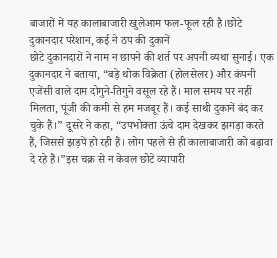बाजारों में यह कालाबाजारी खुलेआम फल-फूल रही है।छोटे दुकानदार परेशान, कई ने ठप की दुकानें
छोटे दुकानदारों ने नाम न छापने की शर्त पर अपनी व्यथा सुनाई। एक दुकानदार ने बताया, “बड़े थोक विक्रेता (होलसेलर) और कंपनी एजेंसी वाले दाम दोगुने-तिगुने वसूल रहे हैं। माल समय पर नहीं मिलता, पूंजी की कमी से हम मजबूर हैं। कई साथी दुकानें बंद कर चुके हैं।” दूसरे ने कहा, “उपभोक्ता ऊंचे दाम देखकर झगड़ा करते हैं, जिससे झड़पें हो रही हैं। लोग पहले से ही कालाबाजारी को बढ़ावा दे रहे हैं।”इस चक्र से न केवल छोटे व्यापारी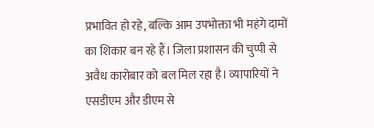प्रभावित हो रहे, बल्कि आम उपभोक्ता भी महंगे दामों का शिकार बन रहे हैं। जिला प्रशासन की चुप्पी से अवैध कारोबार को बल मिल रहा है। व्यापारियों ने एसडीएम और डीएम से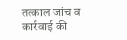तत्काल जांच व कार्रवाई की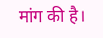मांग की है।